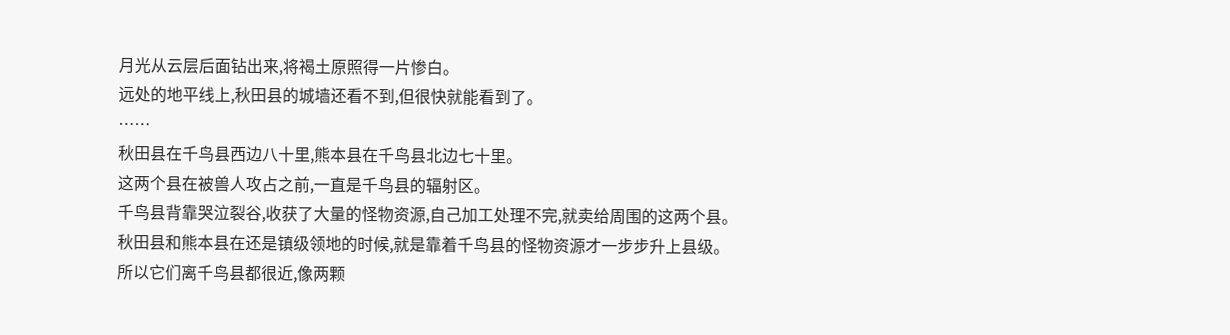月光从云层后面钻出来,将褐土原照得一片惨白。
远处的地平线上,秋田县的城墙还看不到,但很快就能看到了。
……
秋田县在千鸟县西边八十里,熊本县在千鸟县北边七十里。
这两个县在被兽人攻占之前,一直是千鸟县的辐射区。
千鸟县背靠哭泣裂谷,收获了大量的怪物资源,自己加工处理不完,就卖给周围的这两个县。
秋田县和熊本县在还是镇级领地的时候,就是靠着千鸟县的怪物资源才一步步升上县级。
所以它们离千鸟县都很近,像两颗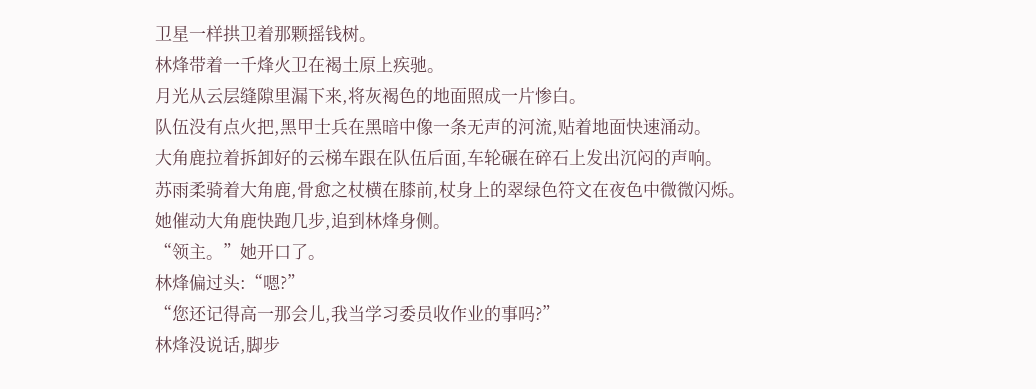卫星一样拱卫着那颗摇钱树。
林烽带着一千烽火卫在褐土原上疾驰。
月光从云层缝隙里漏下来,将灰褐色的地面照成一片惨白。
队伍没有点火把,黑甲士兵在黑暗中像一条无声的河流,贴着地面快速涌动。
大角鹿拉着拆卸好的云梯车跟在队伍后面,车轮碾在碎石上发出沉闷的声响。
苏雨柔骑着大角鹿,骨愈之杖横在膝前,杖身上的翠绿色符文在夜色中微微闪烁。
她催动大角鹿快跑几步,追到林烽身侧。
“领主。”她开口了。
林烽偏过头:“嗯?”
“您还记得高一那会儿,我当学习委员收作业的事吗?”
林烽没说话,脚步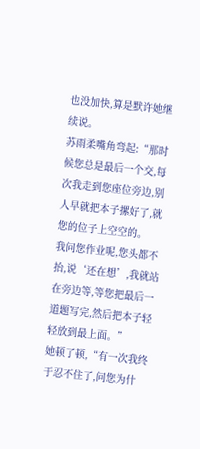也没加快,算是默许她继续说。
苏雨柔嘴角弯起:“那时候您总是最后一个交,每次我走到您座位旁边,别人早就把本子摞好了,就您的位子上空空的。
我问您作业呢,您头都不抬,说‘还在想’,我就站在旁边等,等您把最后一道题写完,然后把本子轻轻放到最上面。”
她顿了顿,“有一次我终于忍不住了,问您为什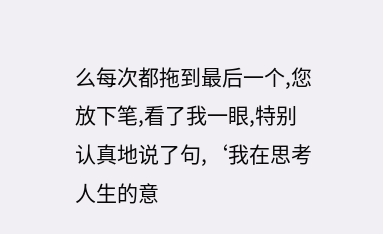么每次都拖到最后一个,您放下笔,看了我一眼,特别认真地说了句,‘我在思考人生的意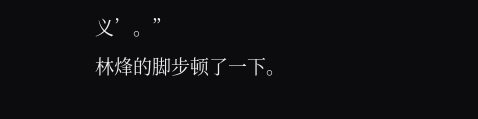义’。”
林烽的脚步顿了一下。